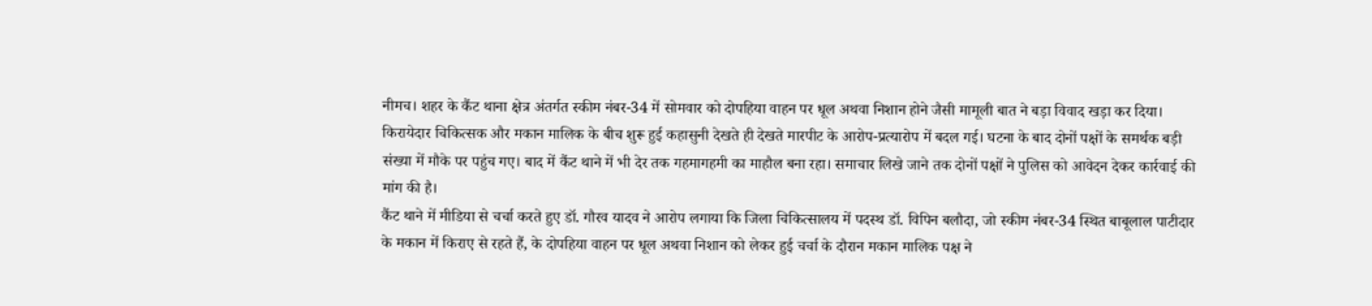नीमच। शहर के कैंट थाना क्षेत्र अंतर्गत स्कीम नंबर-34 में सोमवार को दोपहिया वाहन पर धूल अथवा निशान होने जैसी मामूली बात ने बड़ा विवाद खड़ा कर दिया। किरायेदार चिकित्सक और मकान मालिक के बीच शुरू हुई कहासुनी देखते ही देखते मारपीट के आरोप-प्रत्यारोप में बदल गई। घटना के बाद दोनों पक्षों के समर्थक बड़ी संख्या में मौके पर पहुंच गए। बाद में कैंट थाने में भी देर तक गहमागहमी का माहौल बना रहा। समाचार लिखे जाने तक दोनों पक्षों ने पुलिस को आवेदन देकर कार्रवाई की मांग की है।
कैंट थाने में मीडिया से चर्चा करते हुए डॉ. गौरव यादव ने आरोप लगाया कि जिला चिकित्सालय में पदस्थ डॉ. विपिन बलौदा, जो स्कीम नंबर-34 स्थित बाबूलाल पाटीदार के मकान में किराए से रहते हैं, के दोपहिया वाहन पर धूल अथवा निशान को लेकर हुई चर्चा के दौरान मकान मालिक पक्ष ने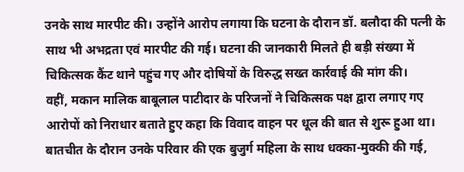उनके साथ मारपीट की। उन्होंने आरोप लगाया कि घटना के दौरान डॉ. बलौदा की पत्नी के साथ भी अभद्रता एवं मारपीट की गई। घटना की जानकारी मिलते ही बड़ी संख्या में चिकित्सक कैंट थाने पहुंच गए और दोषियों के विरुद्ध सख्त कार्रवाई की मांग की।
वहीं, मकान मालिक बाबूलाल पाटीदार के परिजनों ने चिकित्सक पक्ष द्वारा लगाए गए आरोपों को निराधार बताते हुए कहा कि विवाद वाहन पर धूल की बात से शुरू हुआ था। बातचीत के दौरान उनके परिवार की एक बुजुर्ग महिला के साथ धक्का-मुक्की की गई,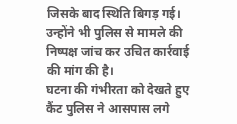जिसके बाद स्थिति बिगड़ गई। उन्होंने भी पुलिस से मामले की निष्पक्ष जांच कर उचित कार्रवाई की मांग की है।
घटना की गंभीरता को देखते हुए कैंट पुलिस ने आसपास लगे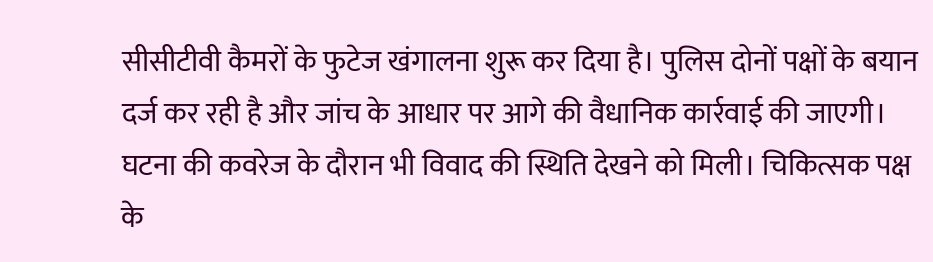सीसीटीवी कैमरों के फुटेज खंगालना शुरू कर दिया है। पुलिस दोनों पक्षों के बयान दर्ज कर रही है और जांच के आधार पर आगे की वैधानिक कार्रवाई की जाएगी।
घटना की कवरेज के दौरान भी विवाद की स्थिति देखने को मिली। चिकित्सक पक्ष के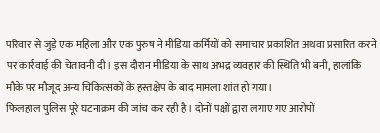परिवार से जुड़े एक महिला और एक पुरुष ने मीडिया कर्मियों को समाचार प्रकाशित अथवा प्रसारित करने पर कार्रवाई की चेतावनी दी। इस दौरान मीडिया के साथ अभद्र व्यवहार की स्थिति भी बनी, हालांकि मौके पर मौजूद अन्य चिकित्सकों के हस्तक्षेप के बाद मामला शांत हो गया।
फिलहाल पुलिस पूरे घटनाक्रम की जांच कर रही है। दोनों पक्षों द्वारा लगाए गए आरोपों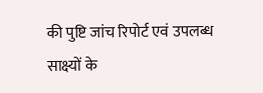की पुष्टि जांच रिपोर्ट एवं उपलब्ध साक्ष्यों के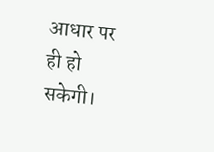आधार पर ही हो सकेगी।